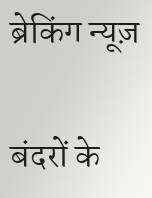ब्रेकिंग न्यूज़

बंदरों के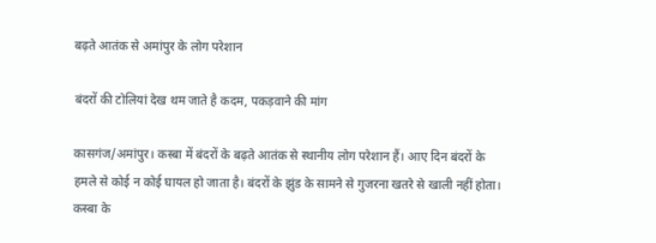बढ़ते आतंक से अमांपुर के लोग परेशान

बंदरों की टोलियां देख थम जाते है कदम, पकड़वाने की मांग

कासगंज/अमांपुर। कस्बा में बंदरों के बढ़ते आतंक से स्थानीय लोग परेशान हैं। आए दिन बंदरों के हमले से कोई न कोई घायल हो जाता है। बंदरों के झुंड के सामने से गुजरना खतरे से खाली नहीं होता। कस्बा के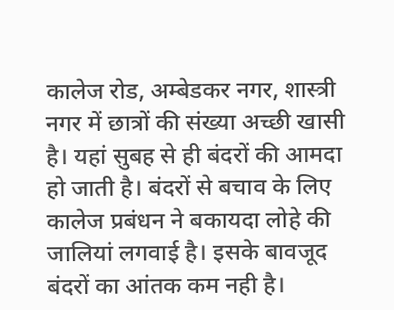कालेज रोड, अम्बेडकर नगर, शास्त्री नगर में छात्रों की संख्या अच्छी खासी है। यहां सुबह से ही बंदरों की आमदा हो जाती है। बंदरों से बचाव के लिए कालेज प्रबंधन ने बकायदा लोहे की जालियां लगवाई है। इसके बावजूद बंदरों का आंतक कम नही है।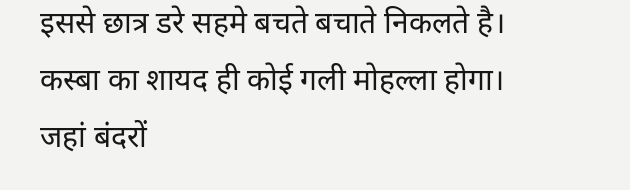इससे छात्र डरे सहमे बचते बचाते निकलते है। कस्बा का शायद ही कोई गली मोहल्ला होगा। जहां बंदरों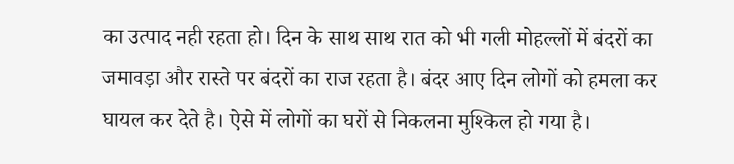का उत्पाद नही रहता हो। दिन के साथ साथ रात को भी गली मोहल्लों में बंदरों का जमावड़ा और रास्ते पर बंदरों का राज रहता है। बंदर आए दिन लोगों को हमला कर घायल कर देते है। ऐसे में लोगों का घरों से निकलना मुश्किल हो गया है।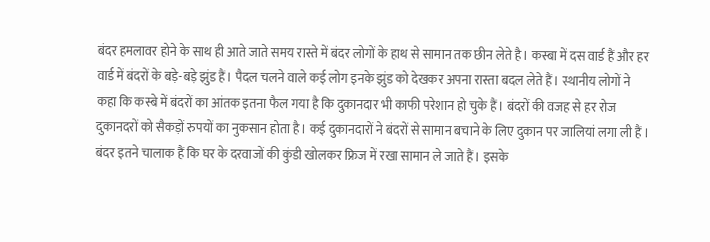बंदर हमलावर होने के साथ ही आते जाते समय रास्ते में बंदर लोगों के हाथ से सामान तक छीन लेते है। कस्बा में दस वार्ड हैं और हर वार्ड में बंदरों के बड़े-बड़े झुंड हैं। पैदल चलने वाले कई लोग इनके झुंड को देखकर अपना रास्ता बदल लेते हैं। स्थानीय लोगों ने कहा कि कस्बे में बंदरों का आंतक इतना फैल गया है कि दुकानदार भी काफी परेशान हो चुके हैं। बंदरों की वजह से हर रोज दुकानदरों को सैकड़ों रुपयों का नुकसान होता है। कई दुकानदारों ने बंदरों से सामान बचाने के लिए दुकान पर जालियां लगा ली हैं । बंदर इतने चालाक हैं कि घर के दरवाजों की कुंडी खोलकर फ्रिज में रखा सामान ले जाते हैं। इसके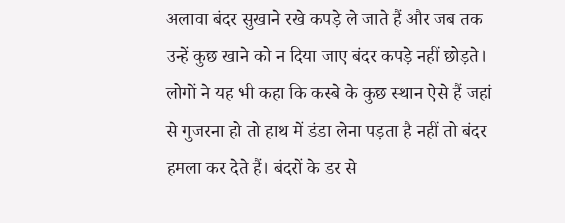अलावा बंदर सुखाने रखे कपड़े ले जाते हैं और जब तक उन्हें कुछ खाने को न दिया जाए बंदर कपड़े नहीं छोड़ते। लोगों ने यह भी कहा कि कस्बे के कुछ स्थान ऐसे हैं जहां से गुजरना हो तो हाथ में डंडा लेना पड़ता है नहीं तो बंदर हमला कर देते हैं। बंदरों के डर से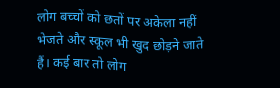लोग बच्चों को छतों पर अकेला नहीं भेजते और स्कूल भी खुद छोड़ने जाते हैं। कई बार तो लोग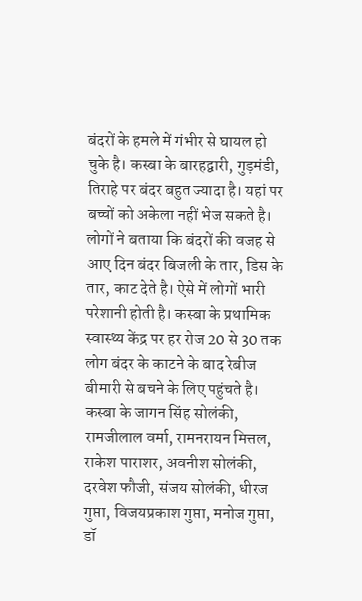बंदरों के हमले में गंभीर से घायल हो चुके है। कस्बा के बारहद्वारी, गुड़मंडी, तिराहे पर बंदर बहुत ज्यादा है। यहां पर बच्चों को अकेला नहीं भेज सकते है। लोगों ने बताया कि बंदरों की वजह से आए दिन बंदर बिजली के तार, डिस के तार, काट देते है। ऐसे में लोगों भारी परेशानी होती है। कस्बा के प्रथामिक स्वास्थ्य केंद्र पर हर रोज 20 से 30 तक लोग बंदर के काटने के बाद रेबीज बीमारी से बचने के लिए पहुंचते है। कस्बा के जागन सिंह सोलंकी, रामजीलाल वर्मा, रामनरायन मित्तल, राकेश पाराशर, अवनीश सोलंकी, दरवेश फौजी, संजय सोलंकी, धीरज गुप्ता, विजयप्रकाश गुप्ता, मनोज गुप्ता, डॉ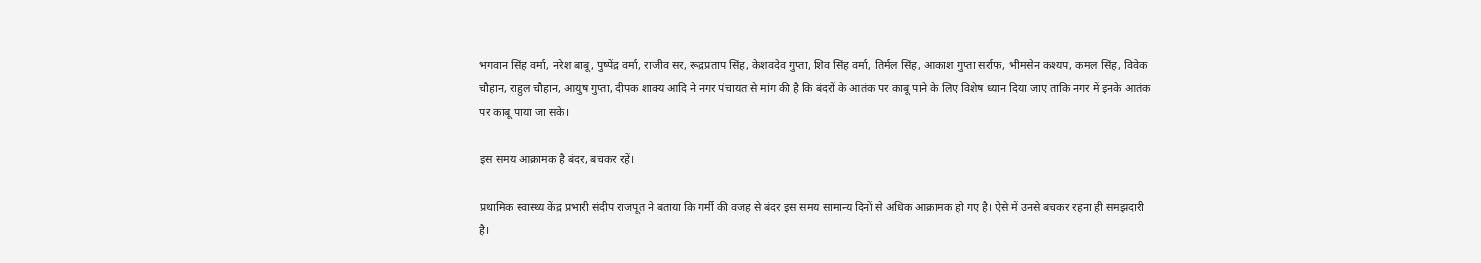भगवान सिंह वर्मा, नरेश बाबू, पुष्पेंद्र वर्मा, राजीव सर, रूद्रप्रताप सिंह, केशवदेव गुप्ता, शिव सिंह वर्मा, तिर्मल सिंह, आकाश गुप्ता सर्राफ, भीमसेन कश्यप, कमल सिंह, विवेक चौहान, राहुल चौहान, आयुष गुप्ता, दीपक शाक्य आदि ने नगर पंचायत से मांग की है कि बंदरों के आतंक पर काबू पाने के लिए विशेष ध्यान दिया जाए ताकि नगर में इनके आतंक पर काबू पाया जा सके।

इस समय आक्रामक है बंदर, बचकर रहें।

प्रथामिक स्वास्थ्य केंद्र प्रभारी संदीप राजपूत ने बताया कि गर्मी की वजह से बंदर इस समय सामान्य दिनों से अधिक आक्रामक हो गए है। ऐसे में उनसे बचकर रहना ही समझदारी है।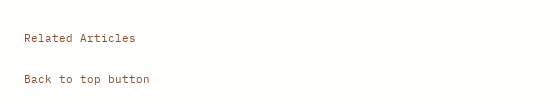Related Articles

Back to top button